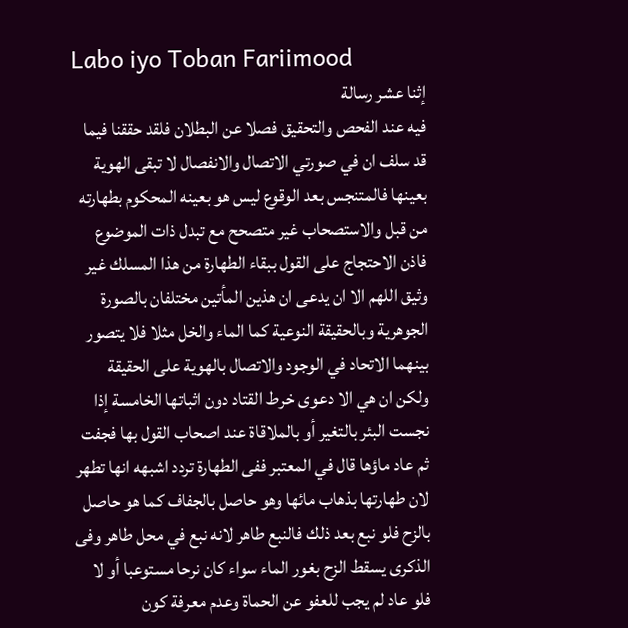Labo iyo Toban Fariimood
إثنا عشر رسالة
فيه عند الفحص والتحقيق فصلا عن البطلان فلقد حققنا فيما قد سلف ان في صورتي الاتصال والانفصال لا تبقى الهوية بعينها فالمتنجس بعد الوقوع ليس هو بعينه المحكوم بطهارته من قبل والاستصحاب غير متصحح مع تبدل ذات الموضوع فاذن الاحتجاج على القول ببقاء الطهارة من هذا المسلك غير وثيق اللهم الا ان يدعى ان هذين المأتين مختلفان بالصورة الجوهرية وبالحقيقة النوعية كما الماء والخل مثلا فلا يتصور بينهما الاتحاد في الوجود والاتصال بالهوية على الحقيقة ولكن ان هي الا دعوى خرط القتاد دون اثباتها الخامسة إذا نجست البئر بالتغير أو بالملاقاة عند اصحاب القول بها فجفت ثم عاد ماؤها قال في المعتبر ففى الطهارة تردد اشبهه انها تطهر لان طهارتها بذهاب مائها وهو حاصل بالجفاف كما هو حاصل بالزح فلو نبع بعد ذلك فالنبع طاهر لانه نبع في محل طاهر وفى الذكرى يسقط الزح بغور الماء سواء كان نرحا مستوعبا أو لا فلو عاد لم يجب للعفو عن الحماة وعدم معرفة كون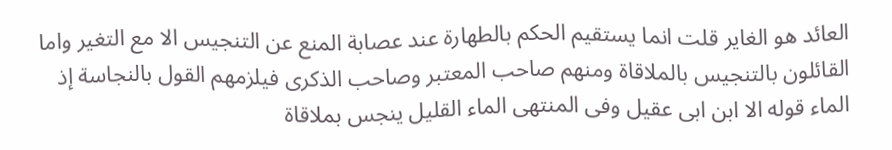العائد هو الغاير قلت انما يستقيم الحكم بالطهارة عند عصابة المنع عن التنجيس الا مع التغير واما القائلون بالتنجيس بالملاقاة ومنهم صاحب المعتبر وصاحب الذكرى فيلزمهم القول بالنجاسة إذ الماء قوله الا ابن ابى عقيل وفى المنتهى الماء القليل ينجس بملاقاة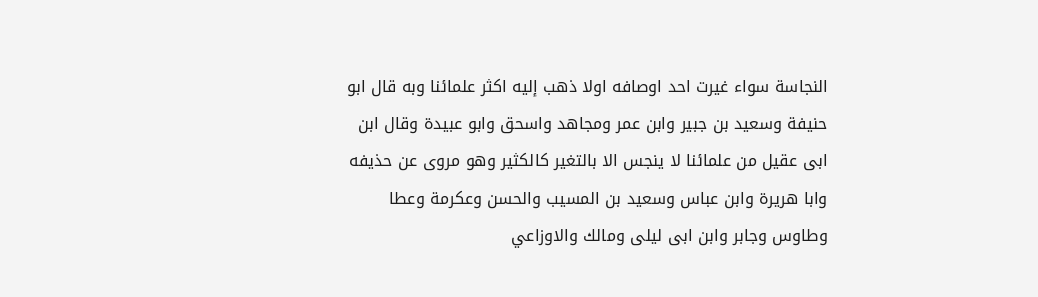النجاسة سواء غيرت احد اوصافه اولا ذهب إليه اكثر علمائنا وبه قال ابو حنيفة وسعيد بن جبير وابن عمر ومجاهد واسحق وابو عبيدة وقال ابن ابى عقيل من علمائنا لا ينجس الا بالتغير كالكثير وهو مروى عن حذيفه وابا هريرة وابن عباس وسعيد بن المسيب والحسن وعكرمة وعطا وطاوس وجابر وابن ابى ليلى ومالك والاوزاعي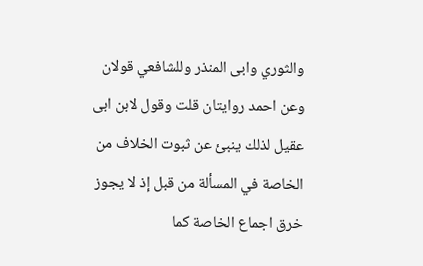والثوري وابى المنذر وللشافعي قولان وعن احمد روايتان قلت وقول لابن ابى عقيل لذلك ينبئ عن ثبوت الخلاف من الخاصة في المسألة من قبل إذ لا يجوز خرق اجماع الخاصة كما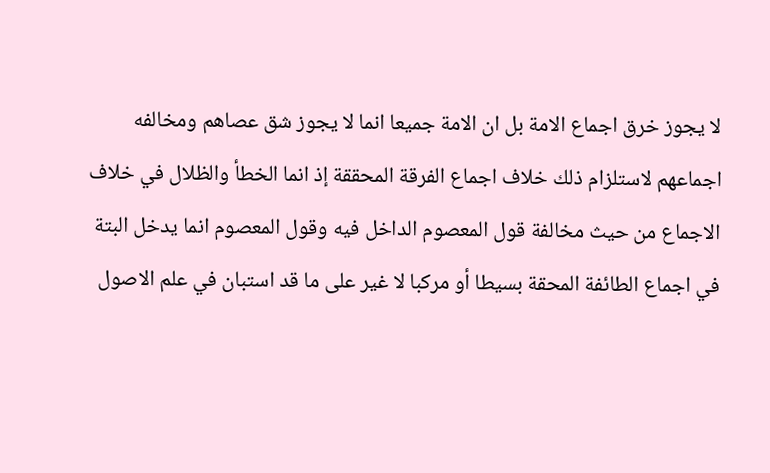لا يجوز خرق اجماع الامة بل ان الامة جميعا انما لا يجوز شق عصاهم ومخالفه اجماعهم لاستلزام ذلك خلاف اجماع الفرقة المحققة إذ انما الخطأ والظلال في خلاف الاجماع من حيث مخالفة قول المعصوم الداخل فيه وقول المعصوم انما يدخل البتة في اجماع الطائفة المحقة بسيطا أو مركبا لا غير على ما قد استبان في علم الاصول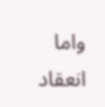واما انعقاد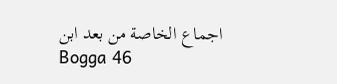اجماع الخاصة من بعد ابن
Bogga 46